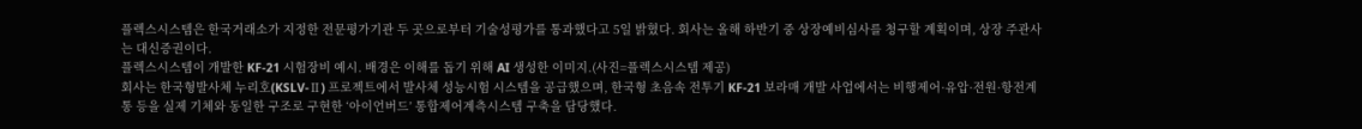플렉스시스템은 한국거래소가 지정한 전문평가기관 두 곳으로부터 기술성평가를 통과했다고 5일 밝혔다. 회사는 올해 하반기 중 상장예비심사를 청구할 계획이며, 상장 주관사는 대신증권이다.
플렉스시스템이 개발한 KF-21 시험장비 예시. 배경은 이해를 돕기 위해 AI 생성한 이미지.(사진=플렉스시스템 제공)
회사는 한국형발사체 누리호(KSLV-Ⅱ) 프로젝트에서 발사체 성능시험 시스템을 공급했으며, 한국형 초음속 전투기 KF-21 보라매 개발 사업에서는 비행제어·유압·전원·항전계통 등을 실제 기체와 동일한 구조로 구현한 ‘아이언버드’ 통합제어계측시스템 구축을 담당했다.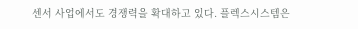센서 사업에서도 경쟁력을 확대하고 있다. 플렉스시스템은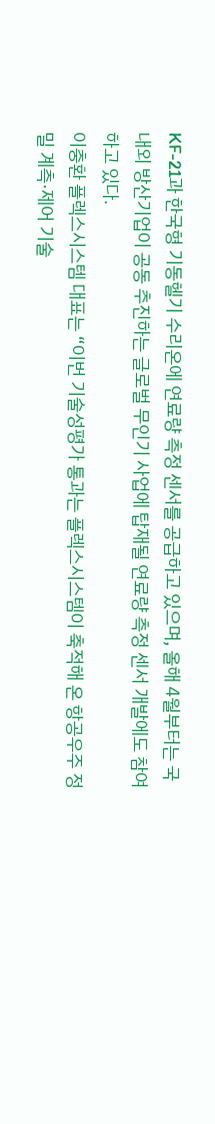KF-21과 한국형 기동헬기 수리온에 연료량 측정 센서를 공급하고 있으며, 올해 4월부터는 국내외 방산기업이 공동 추진하는 글로벌 무인기 사업에 탑재될 연료량 측정 센서 개발에도 참여하고 있다.
이충환 플렉스시스템 대표는 “이번 기술성평가 통과는 플렉스시스템이 축적해 온 항공우주 정밀 계측·제어 기술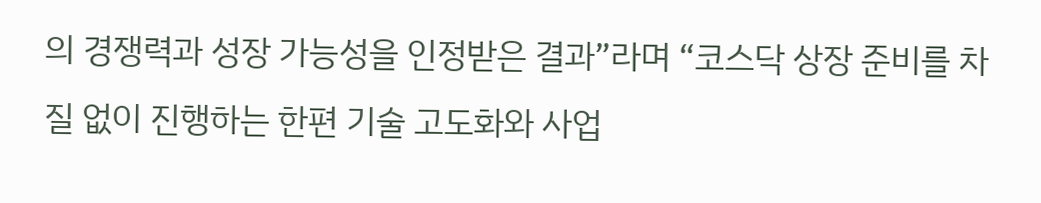의 경쟁력과 성장 가능성을 인정받은 결과”라며 “코스닥 상장 준비를 차질 없이 진행하는 한편 기술 고도화와 사업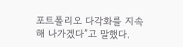포트폴리오 다각화를 지속해 나가겠다”고 말했다.